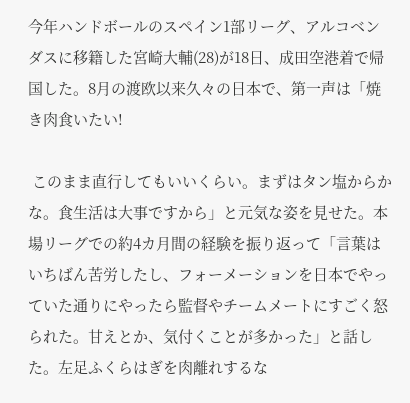今年ハンドボールのスペイン1部リーグ、アルコベンダスに移籍した宮崎大輔(28)が18日、成田空港着で帰国した。8月の渡欧以来久々の日本で、第一声は「焼き肉食いたい!

 このまま直行してもいいくらい。まずはタン塩からかな。食生活は大事ですから」と元気な姿を見せた。本場リーグでの約4カ月間の経験を振り返って「言葉はいちばん苦労したし、フォーメーションを日本でやっていた通りにやったら監督やチームメートにすごく怒られた。甘えとか、気付くことが多かった」と話した。左足ふくらはぎを肉離れするな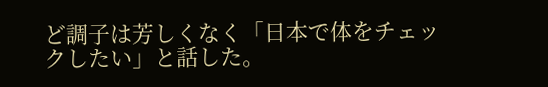ど調子は芳しくなく「日本で体をチェックしたい」と話した。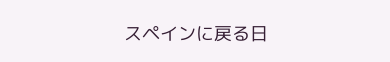スペインに戻る日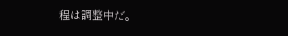程は調整中だ。